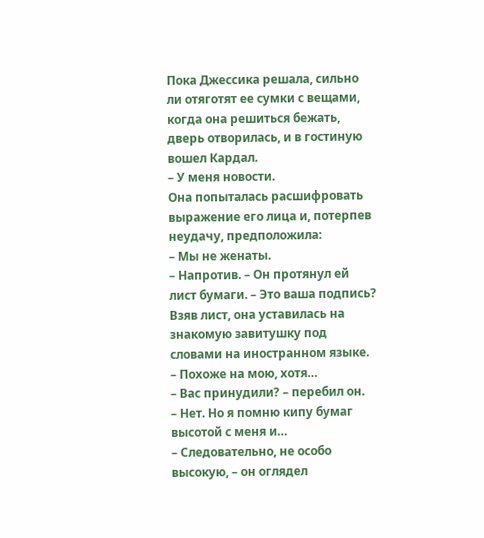Пока Джессика решала, сильно ли отяготят ее сумки с вещами, когда она решиться бежать, дверь отворилась, и в гостиную вошел Кардал.
– У меня новости.
Она попыталась расшифровать выражение его лица и, потерпев неудачу, предположила:
– Мы не женаты.
– Напротив. – Он протянул ей лист бумаги. – Это ваша подпись?
Взяв лист, она уставилась на знакомую завитушку под словами на иностранном языке.
– Похоже на мою, хотя…
– Вас принудили? – перебил он.
– Нет. Но я помню кипу бумаг высотой с меня и…
– Следовательно, не особо высокую, – он оглядел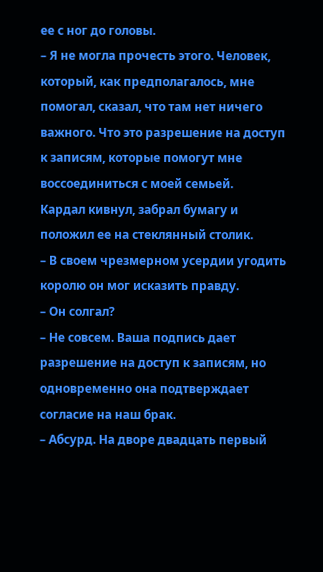ее с ног до головы.
– Я не могла прочесть этого. Человек, который, как предполагалось, мне помогал, сказал, что там нет ничего важного. Что это разрешение на доступ к записям, которые помогут мне воссоединиться с моей семьей.
Кардал кивнул, забрал бумагу и положил ее на стеклянный столик.
– В своем чрезмерном усердии угодить королю он мог исказить правду.
– Он солгал?
– Не совсем. Ваша подпись дает разрешение на доступ к записям, но одновременно она подтверждает согласие на наш брак.
– Абсурд. На дворе двадцать первый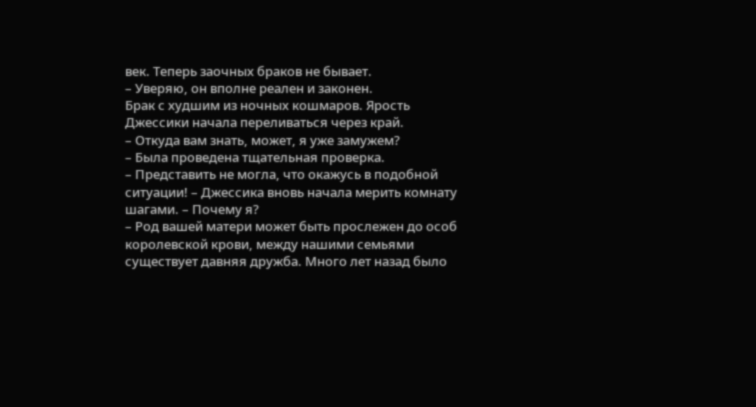век. Теперь заочных браков не бывает.
– Уверяю, он вполне реален и законен.
Брак с худшим из ночных кошмаров. Ярость Джессики начала переливаться через край.
– Откуда вам знать, может, я уже замужем?
– Была проведена тщательная проверка.
– Представить не могла, что окажусь в подобной ситуации! – Джессика вновь начала мерить комнату шагами. – Почему я?
– Род вашей матери может быть прослежен до особ королевской крови, между нашими семьями существует давняя дружба. Много лет назад было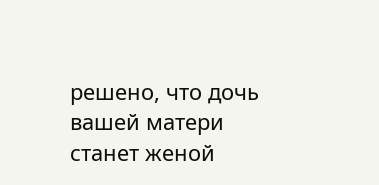решено, что дочь вашей матери станет женой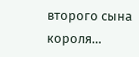второго сына короля…